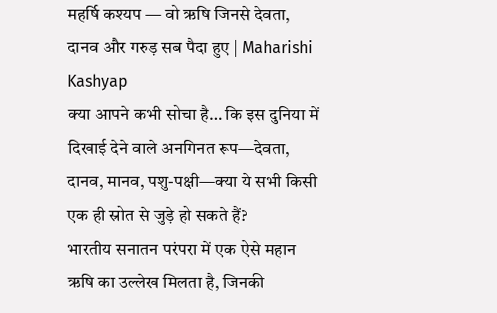महर्षि कश्यप — वो ऋषि जिनसे देवता, दानव और गरुड़ सब पैदा हुए | Maharishi Kashyap
क्या आपने कभी सोचा है… कि इस दुनिया में दिखाई देने वाले अनगिनत रूप—देवता, दानव, मानव, पशु-पक्षी—क्या ये सभी किसी एक ही स्रोत से जुड़े हो सकते हैं?
भारतीय सनातन परंपरा में एक ऐसे महान ऋषि का उल्लेख मिलता है, जिनकी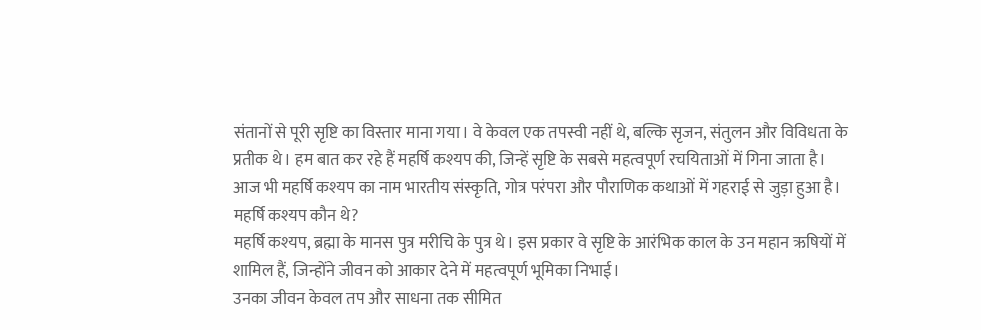संतानों से पूरी सृष्टि का विस्तार माना गया। वे केवल एक तपस्वी नहीं थे, बल्कि सृजन, संतुलन और विविधता के प्रतीक थे। हम बात कर रहे हैं महर्षि कश्यप की, जिन्हें सृष्टि के सबसे महत्वपूर्ण रचयिताओं में गिना जाता है।
आज भी महर्षि कश्यप का नाम भारतीय संस्कृति, गोत्र परंपरा और पौराणिक कथाओं में गहराई से जुड़ा हुआ है।
महर्षि कश्यप कौन थे?
महर्षि कश्यप, ब्रह्मा के मानस पुत्र मरीचि के पुत्र थे। इस प्रकार वे सृष्टि के आरंभिक काल के उन महान ऋषियों में शामिल हैं, जिन्होंने जीवन को आकार देने में महत्वपूर्ण भूमिका निभाई।
उनका जीवन केवल तप और साधना तक सीमित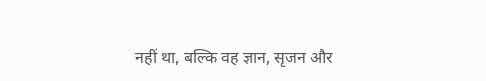नहीं था, बल्कि वह ज्ञान, सृजन और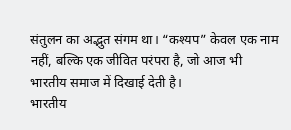संतुलन का अद्भुत संगम था। “कश्यप” केवल एक नाम नहीं, बल्कि एक जीवित परंपरा है, जो आज भी भारतीय समाज में दिखाई देती है।
भारतीय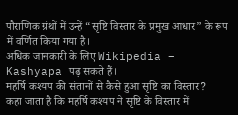पौराणिक ग्रंथों में उन्हें “सृष्टि विस्तार के प्रमुख आधार” के रूप में वर्णित किया गया है।
अधिक जानकारी के लिए Wikipedia – Kashyapa पढ़ सकते हैं।
महर्षि कश्यप की संतानों से कैसे हुआ सृष्टि का विस्तार?
कहा जाता है कि महर्षि कश्यप ने सृष्टि के विस्तार में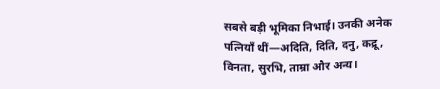सबसे बड़ी भूमिका निभाई। उनकी अनेक पत्नियाँ थीं—अदिति, दिति, दनु, कद्रू, विनता, सुरभि, ताम्रा और अन्य।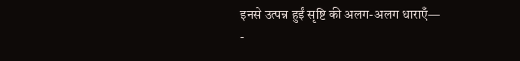इनसे उत्पन्न हुईं सृष्टि की अलग-अलग धाराएँ—
-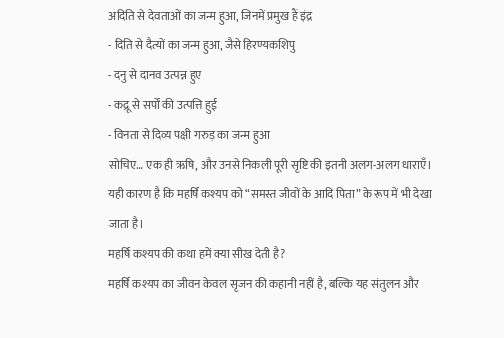अदिति से देवताओं का जन्म हुआ, जिनमें प्रमुख हैं इंद्र
- दिति से दैत्यों का जन्म हुआ, जैसे हिरण्यकशिपु
- दनु से दानव उत्पन्न हुए
- कद्रू से सर्पों की उत्पत्ति हुई
- विनता से दिव्य पक्षी गरुड़ का जन्म हुआ
सोचिए… एक ही ऋषि, और उनसे निकली पूरी सृष्टि की इतनी अलग-अलग धाराएँ। यही कारण है कि महर्षि कश्यप को “समस्त जीवों के आदि पिता” के रूप में भी देखा जाता है।
महर्षि कश्यप की कथा हमें क्या सीख देती है?
महर्षि कश्यप का जीवन केवल सृजन की कहानी नहीं है, बल्कि यह संतुलन और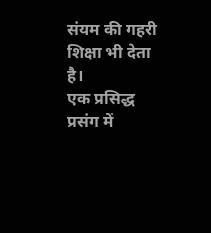संयम की गहरी शिक्षा भी देता है।
एक प्रसिद्ध प्रसंग में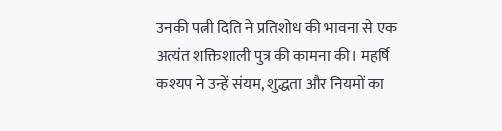उनकी पत्नी दिति ने प्रतिशोध की भावना से एक अत्यंत शक्तिशाली पुत्र की कामना की। महर्षि कश्यप ने उन्हें संयम, शुद्धता और नियमों का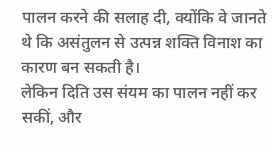पालन करने की सलाह दी, क्योंकि वे जानते थे कि असंतुलन से उत्पन्न शक्ति विनाश का कारण बन सकती है।
लेकिन दिति उस संयम का पालन नहीं कर सकीं, और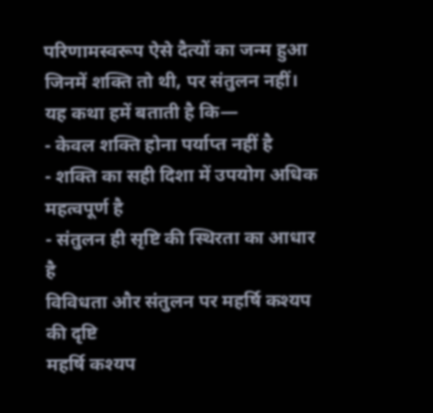परिणामस्वरूप ऐसे दैत्यों का जन्म हुआ जिनमें शक्ति तो थी, पर संतुलन नहीं।
यह कथा हमें बताती है कि—
- केवल शक्ति होना पर्याप्त नहीं है
- शक्ति का सही दिशा में उपयोग अधिक महत्वपूर्ण है
- संतुलन ही सृष्टि की स्थिरता का आधार है
विविधता और संतुलन पर महर्षि कश्यप की दृष्टि
महर्षि कश्यप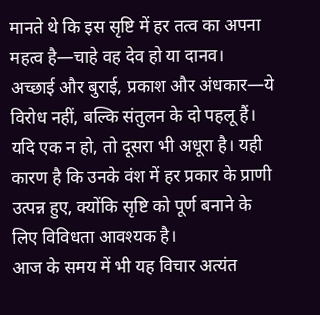मानते थे कि इस सृष्टि में हर तत्व का अपना महत्व है—चाहे वह देव हो या दानव।
अच्छाई और बुराई, प्रकाश और अंधकार—ये विरोध नहीं, बल्कि संतुलन के दो पहलू हैं। यदि एक न हो, तो दूसरा भी अधूरा है। यही कारण है कि उनके वंश में हर प्रकार के प्राणी उत्पन्न हुए, क्योंकि सृष्टि को पूर्ण बनाने के लिए विविधता आवश्यक है।
आज के समय में भी यह विचार अत्यंत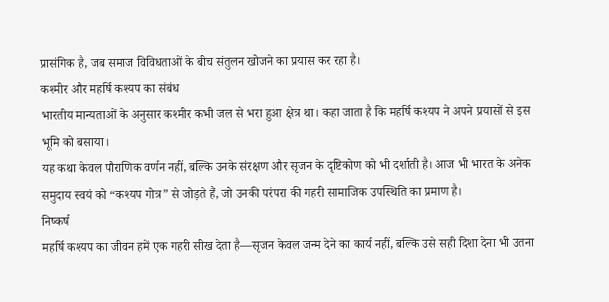प्रासंगिक है, जब समाज विविधताओं के बीच संतुलन खोजने का प्रयास कर रहा है।
कश्मीर और महर्षि कश्यप का संबंध
भारतीय मान्यताओं के अनुसार कश्मीर कभी जल से भरा हुआ क्षेत्र था। कहा जाता है कि महर्षि कश्यप ने अपने प्रयासों से इस भूमि को बसाया।
यह कथा केवल पौराणिक वर्णन नहीं, बल्कि उनके संरक्षण और सृजन के दृष्टिकोण को भी दर्शाती है। आज भी भारत के अनेक समुदाय स्वयं को “कश्यप गोत्र” से जोड़ते हैं, जो उनकी परंपरा की गहरी सामाजिक उपस्थिति का प्रमाण है।
निष्कर्ष
महर्षि कश्यप का जीवन हमें एक गहरी सीख देता है—सृजन केवल जन्म देने का कार्य नहीं, बल्कि उसे सही दिशा देना भी उतना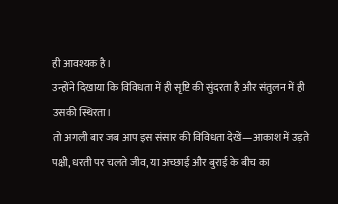ही आवश्यक है।
उन्होंने दिखाया कि विविधता में ही सृष्टि की सुंदरता है और संतुलन में ही उसकी स्थिरता।
तो अगली बार जब आप इस संसार की विविधता देखें—आकाश में उड़ते पक्षी, धरती पर चलते जीव, या अच्छाई और बुराई के बीच का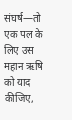संघर्ष—तो एक पल के लिए उस महान ऋषि को याद कीजिए,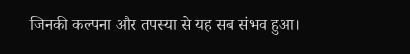जिनकी कल्पना और तपस्या से यह सब संभव हुआ।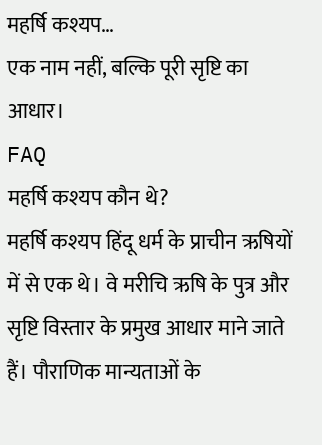महर्षि कश्यप…
एक नाम नहीं, बल्कि पूरी सृष्टि का आधार।
FAQ
महर्षि कश्यप कौन थे?
महर्षि कश्यप हिंदू धर्म के प्राचीन ऋषियों में से एक थे। वे मरीचि ऋषि के पुत्र और सृष्टि विस्तार के प्रमुख आधार माने जाते हैं। पौराणिक मान्यताओं के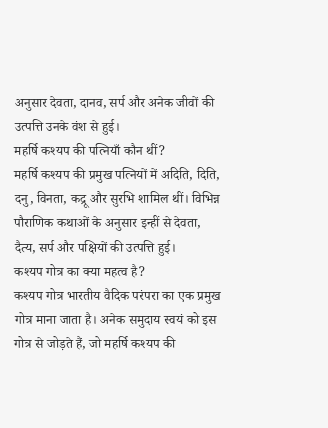अनुसार देवता, दानव, सर्प और अनेक जीवों की उत्पत्ति उनके वंश से हुई।
महर्षि कश्यप की पत्नियाँ कौन थीं?
महर्षि कश्यप की प्रमुख पत्नियों में अदिति, दिति, दनु, विनता, कद्रू और सुरभि शामिल थीं। विभिन्न पौराणिक कथाओं के अनुसार इन्हीं से देवता, दैत्य, सर्प और पक्षियों की उत्पत्ति हुई।
कश्यप गोत्र का क्या महत्व है?
कश्यप गोत्र भारतीय वैदिक परंपरा का एक प्रमुख गोत्र माना जाता है। अनेक समुदाय स्वयं को इस गोत्र से जोड़ते हैं, जो महर्षि कश्यप की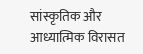सांस्कृतिक और आध्यात्मिक विरासत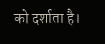को दर्शाता है।